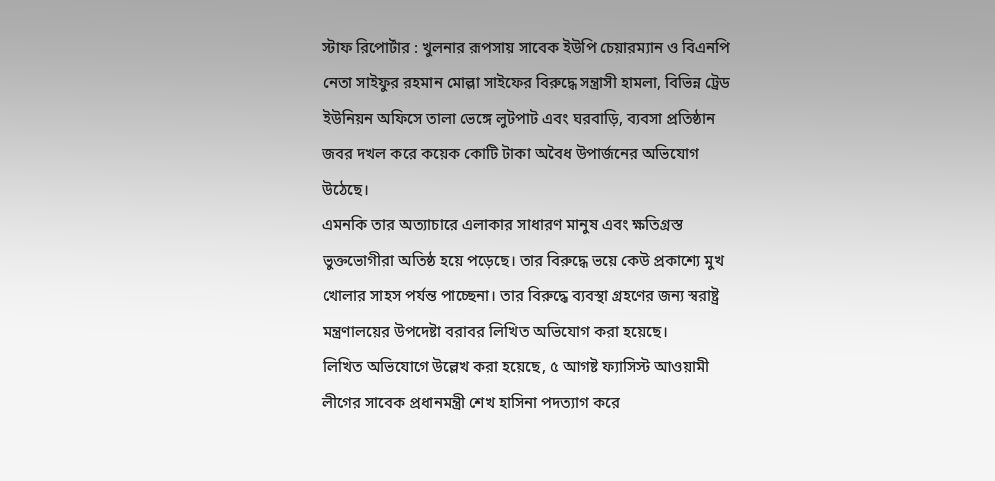স্টাফ রিপোর্টার : খুলনার রূপসায় সাবেক ইউপি চেয়ারম্যান ও বিএনপি নেতা সাইফুর রহমান মোল্লা সাইফের বিরুদ্ধে সন্ত্রাসী হামলা, বিভিন্ন ট্রেড ইউনিয়ন অফিসে তালা ভেঙ্গে লুটপাট এবং ঘরবাড়ি, ব্যবসা প্রতিষ্ঠান জবর দখল করে কয়েক কোটি টাকা অবৈধ উপার্জনের অভিযোগ উঠেছে।
এমনকি তার অত্যাচারে এলাকার সাধারণ মানুষ এবং ক্ষতিগ্রস্ত ভুক্তভোগীরা অতিষ্ঠ হয়ে পড়েছে। তার বিরুদ্ধে ভয়ে কেউ প্রকাশ্যে মুখ খোলার সাহস পর্যন্ত পাচ্ছেনা। তার বিরুদ্ধে ব্যবস্থা গ্রহণের জন্য স্বরাষ্ট্র মন্ত্রণালয়ের উপদেষ্টা বরাবর লিখিত অভিযোগ করা হয়েছে।
লিখিত অভিযোগে উল্লেখ করা হয়েছে, ৫ আগষ্ট ফ্যাসিস্ট আওয়ামী লীগের সাবেক প্রধানমন্ত্রী শেখ হাসিনা পদত্যাগ করে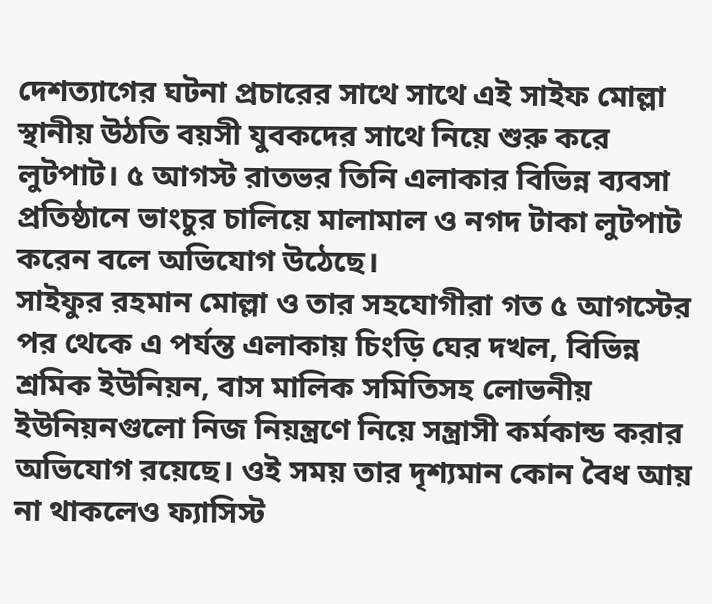দেশত্যাগের ঘটনা প্রচারের সাথে সাথে এই সাইফ মোল্লা স্থানীয় উঠতি বয়সী যুবকদের সাথে নিয়ে শুরু করে লুটপাট। ৫ আগস্ট রাতভর তিনি এলাকার বিভিন্ন ব্যবসা প্রতিষ্ঠানে ভাংচুর চালিয়ে মালামাল ও নগদ টাকা লুটপাট করেন বলে অভিযোগ উঠেছে।
সাইফুর রহমান মোল্লা ও তার সহযোগীরা গত ৫ আগস্টের পর থেকে এ পর্যন্ত এলাকায় চিংড়ি ঘের দখল, বিভিন্ন শ্রমিক ইউনিয়ন, বাস মালিক সমিতিসহ লোভনীয় ইউনিয়নগুলো নিজ নিয়ন্ত্রণে নিয়ে সন্ত্রাসী কর্মকান্ড করার অভিযোগ রয়েছে। ওই সময় তার দৃশ্যমান কোন বৈধ আয় না থাকলেও ফ্যাসিস্ট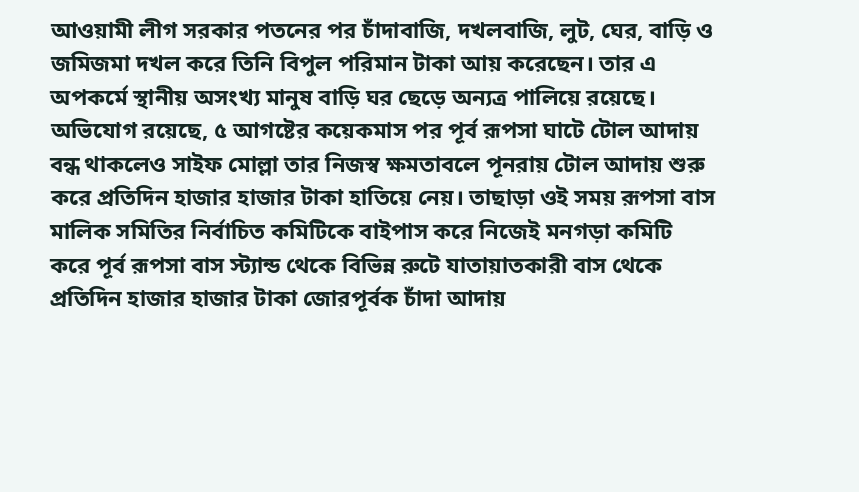আওয়ামী লীগ সরকার পতনের পর চাঁদাবাজি, দখলবাজি, লুট, ঘের, বাড়ি ও জমিজমা দখল করে তিনি বিপুল পরিমান টাকা আয় করেছেন। তার এ অপকর্মে স্থানীয় অসংখ্য মানুষ বাড়ি ঘর ছেড়ে অন্যত্র পালিয়ে রয়েছে।
অভিযোগ রয়েছে, ৫ আগষ্টের কয়েকমাস পর পূর্ব রূপসা ঘাটে টোল আদায় বন্ধ থাকলেও সাইফ মোল্লা তার নিজস্ব ক্ষমতাবলে পূনরায় টোল আদায় শুরু করে প্রতিদিন হাজার হাজার টাকা হাতিয়ে নেয়। তাছাড়া ওই সময় রূপসা বাস মালিক সমিতির নির্বাচিত কমিটিকে বাইপাস করে নিজেই মনগড়া কমিটি করে পূর্ব রূপসা বাস স্ট্যান্ড থেকে বিভিন্ন রুটে যাতায়াতকারী বাস থেকে প্রতিদিন হাজার হাজার টাকা জোরপূর্বক চাঁদা আদায়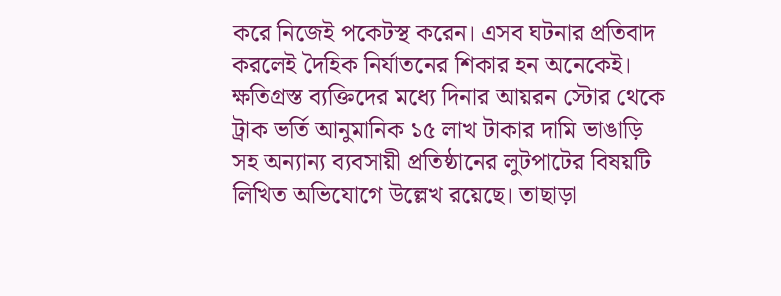করে নিজেই পকেটস্থ করেন। এসব ঘটনার প্রতিবাদ করলেই দৈহিক নির্যাতনের শিকার হন অনেকেই।
ক্ষতিগ্রস্ত ব্যক্তিদের মধ্যে দিনার আয়রন স্টোর থেকে ট্রাক ভর্তি আনুমানিক ১৫ লাখ টাকার দামি ভাঙাড়ি সহ অন্যান্য ব্যবসায়ী প্রতিষ্ঠানের লুটপাটের বিষয়টি লিখিত অভিযোগে উল্লেখ রয়েছে। তাছাড়া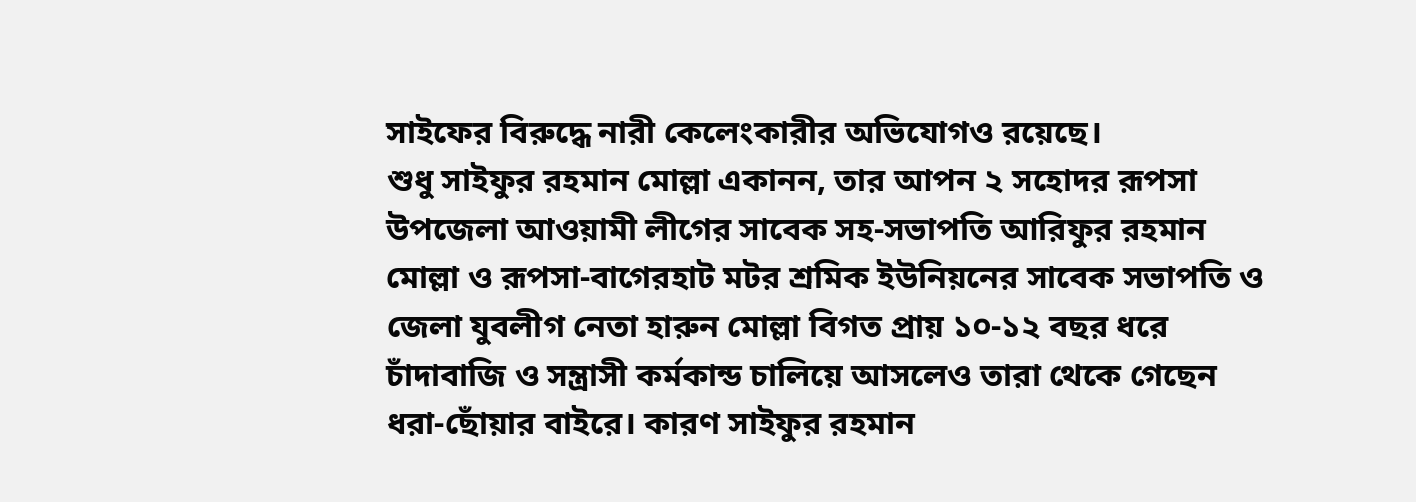সাইফের বিরুদ্ধে নারী কেলেংকারীর অভিযোগও রয়েছে।
শুধু সাইফুর রহমান মোল্লা একানন, তার আপন ২ সহোদর রূপসা উপজেলা আওয়ামী লীগের সাবেক সহ-সভাপতি আরিফুর রহমান মোল্লা ও রূপসা-বাগেরহাট মটর শ্রমিক ইউনিয়নের সাবেক সভাপতি ও জেলা যুবলীগ নেতা হারুন মোল্লা বিগত প্রায় ১০-১২ বছর ধরে চাঁদাবাজি ও সন্ত্রাসী কর্মকান্ড চালিয়ে আসলেও তারা থেকে গেছেন ধরা-ছোঁয়ার বাইরে। কারণ সাইফুর রহমান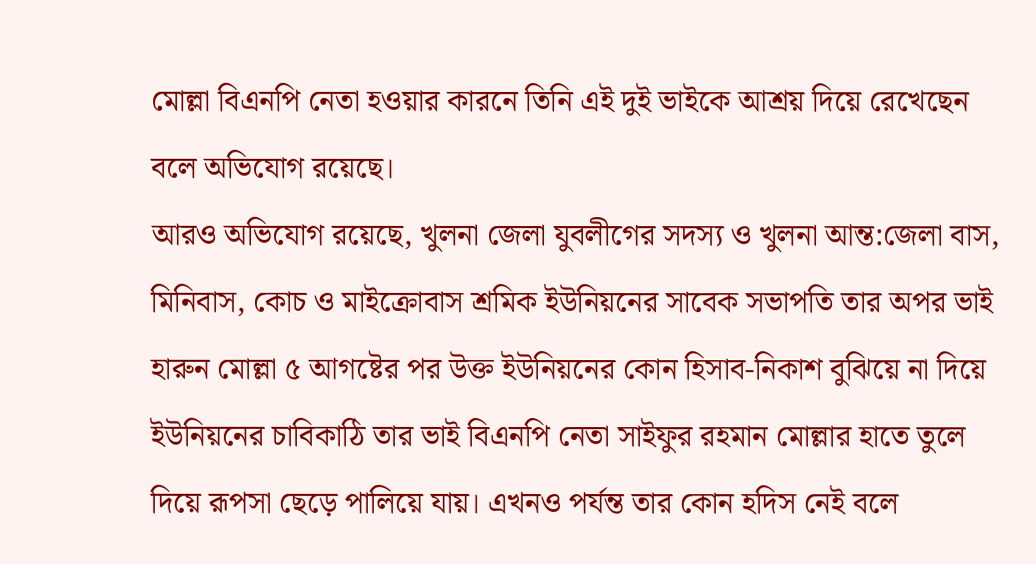মোল্লা বিএনপি নেতা হওয়ার কারনে তিনি এই দুই ভাইকে আশ্রয় দিয়ে রেখেছেন বলে অভিযোগ রয়েছে।
আরও অভিযোগ রয়েছে, খুলনা জেলা যুবলীগের সদস্য ও খুলনা আন্ত:জেলা বাস, মিনিবাস, কোচ ও মাইক্রোবাস শ্রমিক ইউনিয়নের সাবেক সভাপতি তার অপর ভাই হারুন মোল্লা ৫ আগষ্টের পর উক্ত ইউনিয়নের কোন হিসাব-নিকাশ বুঝিয়ে না দিয়ে ইউনিয়নের চাবিকাঠি তার ভাই বিএনপি নেতা সাইফুর রহমান মোল্লার হাতে তুলে দিয়ে রূপসা ছেড়ে পালিয়ে যায়। এখনও পর্যন্ত তার কোন হদিস নেই বলে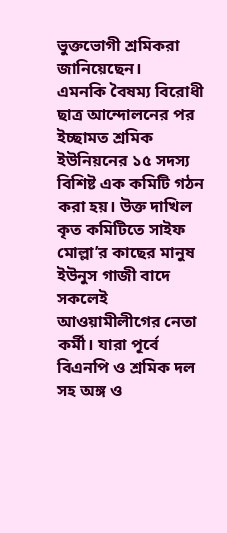ভুক্তভোগী শ্রমিকরা জানিয়েছেন।
এমনকি বৈষম্য বিরোধী ছাত্র আন্দোলনের পর ইচ্ছামত শ্রমিক ইউনিয়নের ১৫ সদস্য বিশিষ্ট এক কমিটি গঠন করা হয়। উক্ত দাখিল কৃত কমিটিতে সাইফ মোল্লা’র কাছের মানুষ ইউনুস গাজী বাদে সকলেই আওয়ামীলীগের নেতা কর্মী। যারা পূর্বে বিএনপি ও শ্রমিক দল সহ অঙ্গ ও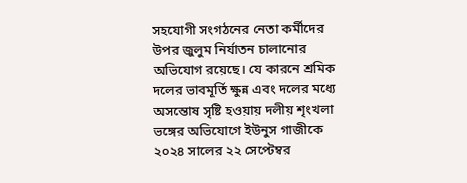সহযোগী সংগঠনের নেতা কর্মীদের উপর জুলুম নির্যাতন চালানোর অভিযোগ রয়েছে। যে কারনে শ্রমিক দলের ভাবমূর্তি ক্ষুন্ন এবং দলের মধ্যে অসন্তোষ সৃষ্টি হওয়ায় দলীয় শৃংখলা ভঙ্গের অভিযোগে ইউনুস গাজীকে ২০২৪ সালের ২২ সেপ্টেম্বর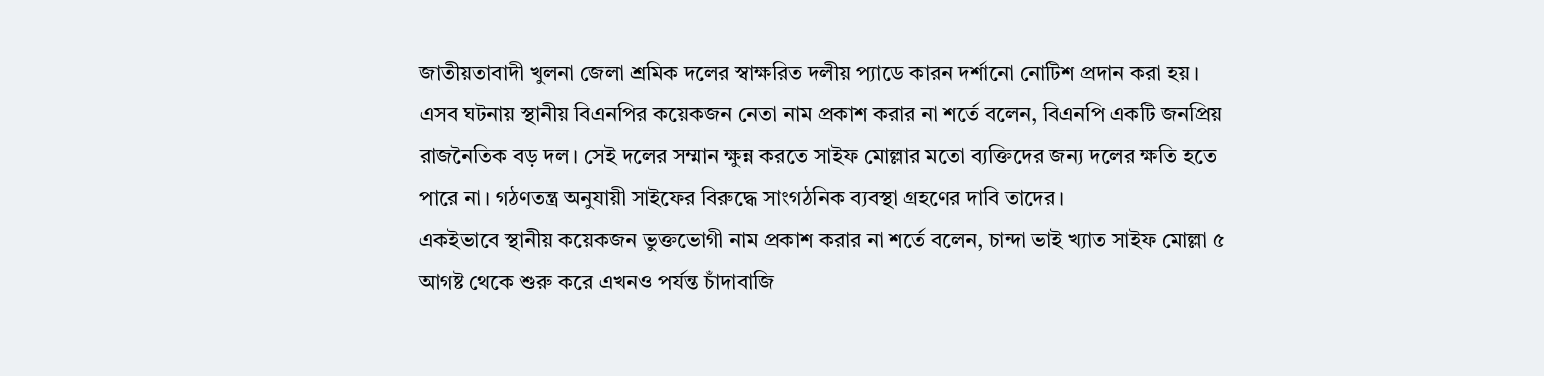জাতীয়তাবাদী খুলনা জেলা শ্রমিক দলের স্বাক্ষরিত দলীয় প্যাডে কারন দর্শানো নোটিশ প্রদান করা হয়।
এসব ঘটনায় স্থানীয় বিএনপির কয়েকজন নেতা নাম প্রকাশ করার না শর্তে বলেন, বিএনপি একটি জনপ্রিয় রাজনৈতিক বড় দল। সেই দলের সম্মান ক্ষুন্ন করতে সাইফ মোল্লার মতো ব্যক্তিদের জন্য দলের ক্ষতি হতে পারে না। গঠণতন্ত্র অনুযায়ী সাইফের বিরুদ্ধে সাংগঠনিক ব্যবস্থা গ্রহণের দাবি তাদের।
একইভাবে স্থানীয় কয়েকজন ভুক্তভোগী নাম প্রকাশ করার না শর্তে বলেন, চান্দা ভাই খ্যাত সাইফ মোল্লা ৫ আগষ্ট থেকে শুরু করে এখনও পর্যন্ত চাঁদাবাজি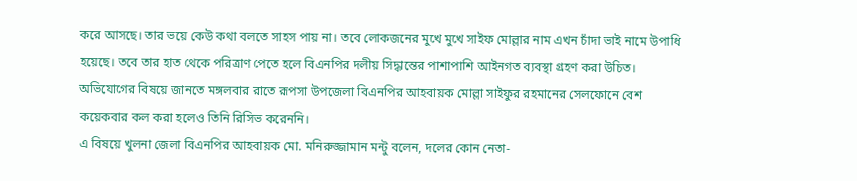করে আসছে। তার ভয়ে কেউ কথা বলতে সাহস পায় না। তবে লোকজনের মুখে মুখে সাইফ মোল্লার নাম এখন চাঁদা ভাই নামে উপাধি হয়েছে। তবে তার হাত থেকে পরিত্রাণ পেতে হলে বিএনপির দলীয় সিদ্ধান্তের পাশাপাশি আইনগত ব্যবস্থা গ্রহণ করা উচিত।
অভিযোগের বিষয়ে জানতে মঙ্গলবার রাতে রূপসা উপজেলা বিএনপির আহবায়ক মোল্লা সাইফুর রহমানের সেলফোনে বেশ কয়েকবার কল করা হলেও তিনি রিসিভ করেননি।
এ বিষয়ে খুলনা জেলা বিএনপির আহবায়ক মো. মনিরুজ্জামান মন্টু বলেন, দলের কোন নেতা-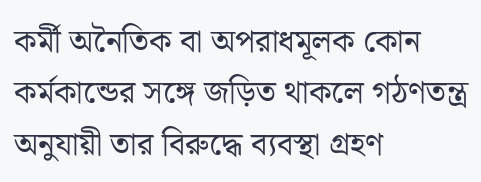কর্মী অনৈতিক বা অপরাধমূলক কোন কর্মকান্ডের সঙ্গে জড়িত থাকলে গঠণতন্ত্র অনুযায়ী তার বিরুদ্ধে ব্যবস্থা গ্রহণ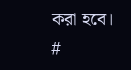করা হবে।
#